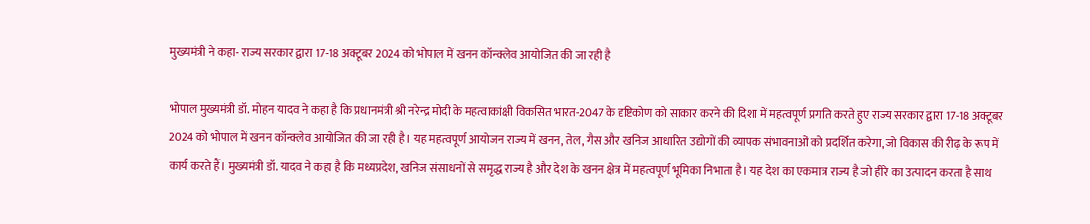मुख्यमंत्री ने कहा- राज्य सरकार द्वारा 17-18 अक्टूबर 2024 को भोपाल में खनन कॉन्क्लेव आयोजित की जा रही है

भोपाल मुख्यमंत्री डॉ. मोहन यादव ने कहा है कि प्रधानमंत्री श्री नरेन्द्र मोदी के महत्वाकांक्षी विकसित भारत-2047 के दृष्टिकोण को साकार करने की दिशा में महत्वपूर्ण प्रगति करते हुए राज्य सरकार द्वारा 17-18 अक्टूबर 2024 को भोपाल में खनन कॉन्क्लेव आयोजित की जा रही है। यह महत्वपूर्ण आयोजन राज्य में खनन, तेल, गैस और खनिज आधारित उद्योगों की व्यापक संभावनाओं को प्रदर्शित करेगा, जो विकास की रीढ़ के रूप में कार्य करते हैं। मुख्यमंत्री डॉ. यादव ने कहा है कि मध्यप्रदेश, खनिज संसाधनों से समृद्ध राज्य है और देश के खनन क्षेत्र में महत्वपूर्ण भूमिका निभाता है। यह देश का एकमात्र राज्य है जो हीरे का उत्पादन करता है साथ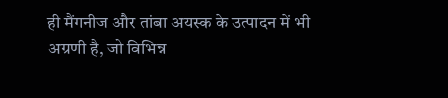ही मैंगनीज और तांबा अयस्क के उत्पादन में भी अग्रणी है, जो विभिन्न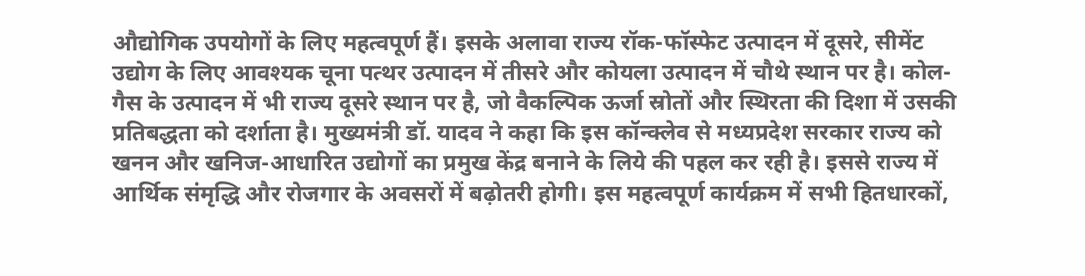औद्योगिक उपयोगों के लिए महत्वपूर्ण हैं। इसके अलावा राज्य रॉक-फॉस्फेट उत्पादन में दूसरे, सीमेंट उद्योग के लिए आवश्यक चूना पत्थर उत्पादन में तीसरे और कोयला उत्पादन में चौथे स्थान पर है। कोल-गैस के उत्पादन में भी राज्य दूसरे स्थान पर है, जो वैकल्पिक ऊर्जा स्रोतों और स्थिरता की दिशा में उसकी प्रतिबद्धता को दर्शाता है। मुख्यमंत्री डॉ. यादव ने कहा कि इस कॉन्क्लेव से मध्यप्रदेश सरकार राज्य को खनन और खनिज-आधारित उद्योगों का प्रमुख केंद्र बनाने के लिये की पहल कर रही है। इससे राज्य में आर्थिक संमृद्धि और रोजगार के अवसरों में बढ़ोतरी होगी। इस महत्वपूर्ण कार्यक्रम में सभी हितधारकों,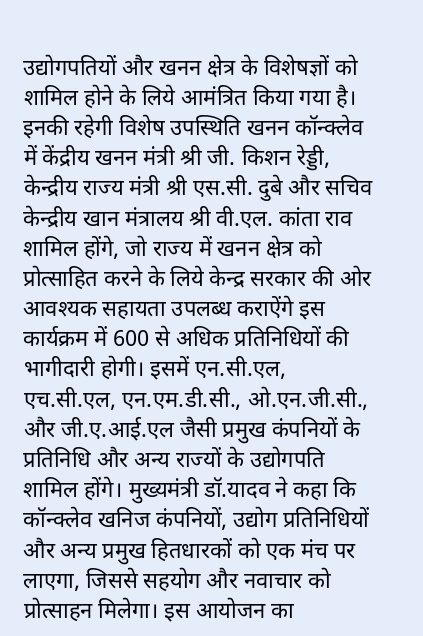उद्योगपतियों और खनन क्षेत्र के विशेषज्ञों को शामिल होने के लिये आमंत्रित किया गया है। इनकी रहेगी विशेष उपस्थिति खनन कॉन्क्लेव में केंद्रीय खनन मंत्री श्री जी. किशन रेड्डी, केन्द्रीय राज्य मंत्री श्री एस.सी. दुबे और सचिव केन्द्रीय खान मंत्रालय श्री वी.एल. कांता राव शामिल होंगे, जो राज्य में खनन क्षेत्र को प्रोत्साहित करने के लिये केन्द्र सरकार की ओर आवश्यक सहायता उपलब्ध कराऐंगे इस कार्यक्रम में 600 से अधिक प्रतिनिधियों की भागीदारी होगी। इसमें एन.सी.एल, एच.सी.एल, एन.एम.डी.सी., ओ.एन.जी.सी., और जी.ए.आई.एल जैसी प्रमुख कंपनियों के प्रतिनिधि और अन्य राज्यों के उद्योगपति शामिल होंगे। मुख्यमंत्री डॉ.यादव ने कहा कि कॉन्क्लेव खनिज कंपनियों, उद्योग प्रतिनिधियों और अन्य प्रमुख हितधारकों को एक मंच पर लाएगा, जिससे सहयोग और नवाचार को प्रोत्साहन मिलेगा। इस आयोजन का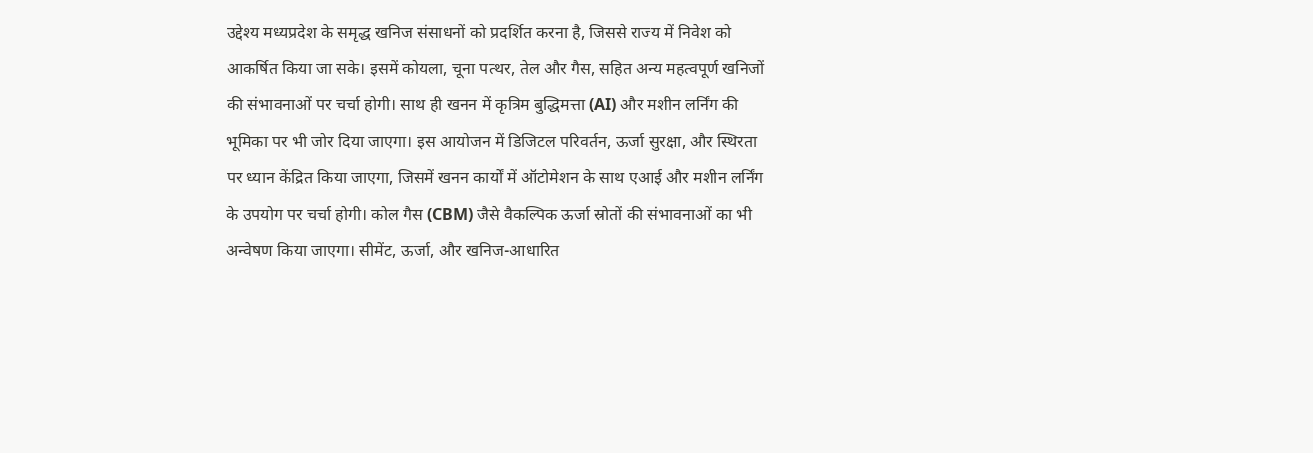उद्देश्य मध्यप्रदेश के समृद्ध खनिज संसाधनों को प्रदर्शित करना है, जिससे राज्य में निवेश को आकर्षित किया जा सके। इसमें कोयला, चूना पत्थर, तेल और गैस, सहित अन्य महत्वपूर्ण खनिजों की संभावनाओं पर चर्चा होगी। साथ ही खनन में कृत्रिम बुद्धिमत्ता (AI) और मशीन लर्निंग की भूमिका पर भी जोर दिया जाएगा। इस आयोजन में डिजिटल परिवर्तन, ऊर्जा सुरक्षा, और स्थिरता पर ध्यान केंद्रित किया जाएगा, जिसमें खनन कार्यों में ऑटोमेशन के साथ एआई और मशीन लर्निंग के उपयोग पर चर्चा होगी। कोल गैस (CBM) जैसे वैकल्पिक ऊर्जा स्रोतों की संभावनाओं का भी अन्वेषण किया जाएगा। सीमेंट, ऊर्जा, और खनिज-आधारित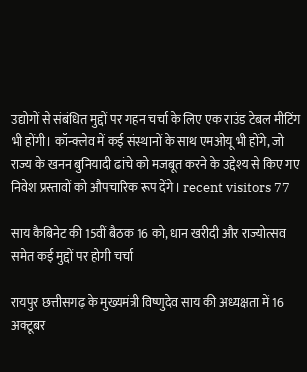उद्योगों से संबंधित मुद्दों पर गहन चर्चा के लिए एक राउंड टेबल मीटिंग भी होंगी। कॉन्क्लेव में कई संस्थानों के साथ एमओयू भी होंगे, जो राज्य के खनन बुनियादी ढांचे को मजबूत करने के उद्देश्य से किए गए निवेश प्रस्तावों को औपचारिक रूप देंगे। recent visitors 77

साय कैबिनेट की 15वीं बैठक 16 को, धान खरीदी और राज्योत्सव समेत कई मुद्दों पर होगी चर्चा

रायपुर छत्तीसगढ़ के मुख्यमंत्री विष्णुदेव साय की अध्यक्षता में 16 अक्टूबर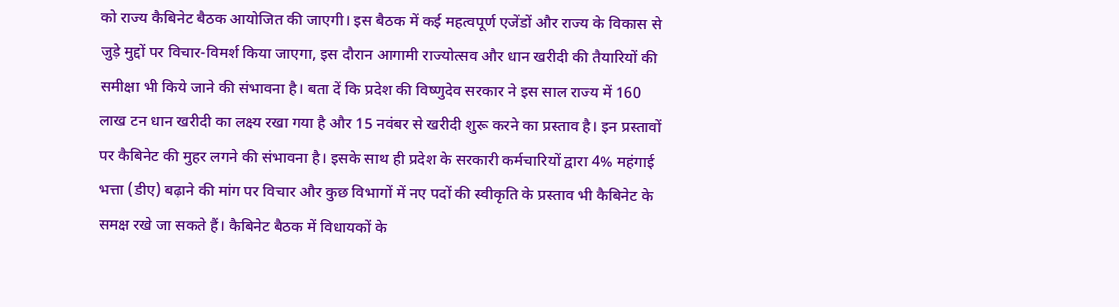को राज्य कैबिनेट बैठक आयोजित की जाएगी। इस बैठक में कई महत्वपूर्ण एजेंडों और राज्य के विकास से जुड़े मुद्दों पर विचार-विमर्श किया जाएगा, इस दौरान आगामी राज्योत्सव और धान खरीदी की तैयारियों की समीक्षा भी किये जाने की संभावना है। बता दें कि प्रदेश की विष्णुदेव सरकार ने इस साल राज्य में 160 लाख टन धान खरीदी का लक्ष्य रखा गया है और 15 नवंबर से खरीदी शुरू करने का प्रस्ताव है। इन प्रस्तावों पर कैबिनेट की मुहर लगने की संभावना है। इसके साथ ही प्रदेश के सरकारी कर्मचारियों द्वारा 4% महंगाई भत्ता (डीए) बढ़ाने की मांग पर विचार और कुछ विभागों में नए पदों की स्वीकृति के प्रस्ताव भी कैबिनेट के समक्ष रखे जा सकते हैं। कैबिनेट बैठक में विधायकों के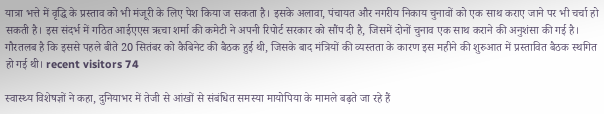यात्रा भत्ते में वृद्धि के प्रस्ताव को भी मंजूरी के लिए पेश किया ज सकता है। इसके अलावा, पंचायत और नगरीय निकाय चुनावों को एक साथ कराए जाने पर भी चर्चा हो सकती है। इस संदर्भ में गठित आईएएस ऋचा शर्मा की कमेटी ने अपनी रिपोर्ट सरकार को सौंप दी है, जिसमें दोनों चुनाव एक साथ कराने की अनुशंसा की गई है। गौरतलब है कि इससे पहले बीते 20 सितंबर को कैबिनेट की बैठक हुई थी, जिसके बाद मंत्रियों की व्यस्तता के कारण इस महीने की शुरुआत में प्रस्तावित बैठक स्थगित हो गई थी। recent visitors 74

स्वास्थ्य विशेषज्ञों ने कहा, दुनियाभर में तेजी से आंखों से संबंधित समस्या मायोपिया के मामले बढ़ते जा रहे हैं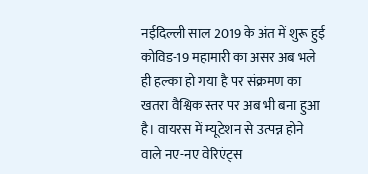नईदिल्ली साल 2019 के अंत में शुरू हुई कोविड-19 महामारी का असर अब भले ही हल्का हो गया है पर संक्रमण का खतरा वैश्विक स्तर पर अब भी बना हुआ है। वायरस में म्यूटेशन से उत्पन्न होने वाले नए-नए वेरिएंट्स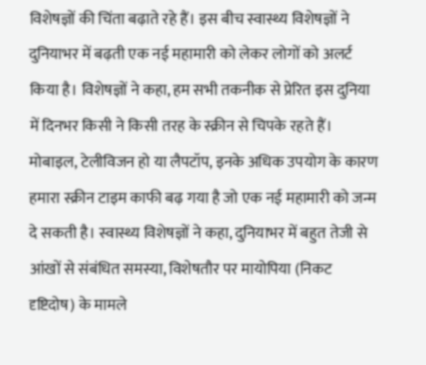विशेषज्ञों की चिंता बढ़ाते रहे हैं। इस बीच स्वास्थ्य विशेषज्ञों ने दुनियाभर में बढ़ती एक नई महामारी को लेकर लोगों को अलर्ट किया है। विशेषज्ञों ने कहा, हम सभी तकनीक से प्रेरित इस दुनिया में दिनभर किसी ने किसी तरह के स्क्रीन से चिपके रहते हैं। मोबाइल, टेलीविजन हो या लैपटॉप, इनके अधिक उपयोग के कारण हमारा स्क्रीन टाइम काफी बढ़ गया है जो एक नई महामारी को जन्म दे सकती है। स्वास्थ्य विशेषज्ञों ने कहा, दुनियाभर में बहुत तेजी से आंखों से संबंधित समस्या, विशेषतौर पर मायोपिया (निकट दृष्टिदोष) के मामले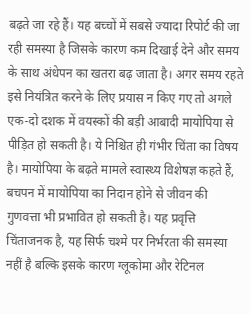बढ़ते जा रहे हैं। यह बच्चों में सबसे ज्यादा रिपोर्ट की जा रही समस्या है जिसके कारण कम दिखाई देने और समय के साथ अंधेपन का खतरा बढ़ जाता है। अगर समय रहते इसे नियंत्रित करने के लिए प्रयास न किए गए तो अगले एक-दो दशक में वयस्कों की बड़ी आबादी मायोपिया से पीड़ित हो सकती है। ये निश्चित ही गंभीर चिंता का विषय है। मायोपिया के बढ़ते मामले स्वास्थ्य विशेषज्ञ कहते हैं, बचपन में मायोपिया का निदान होने से जीवन की गुणवत्ता भी प्रभावित हो सकती है। यह प्रवृत्ति चिंताजनक है, यह सिर्फ चश्मे पर निर्भरता की समस्या नहीं है बल्कि इसके कारण ग्लूकोमा और रेटिनल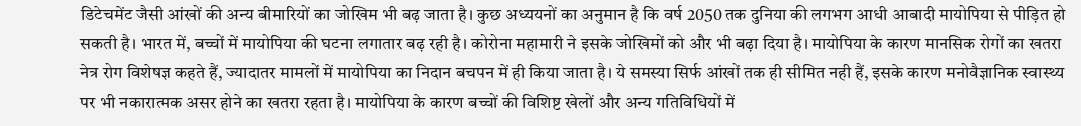डिटेचमेंट जैसी आंखों की अन्य बीमारियों का जोखिम भी बढ़ जाता है। कुछ अध्ययनों का अनुमान है कि वर्ष 2050 तक दुनिया की लगभग आधी आबादी मायोपिया से पीड़ित हो सकती है। भारत में, बच्चों में मायोपिया की घटना लगातार बढ़ रही है। कोरोना महामारी ने इसके जोखिमों को और भी बढ़ा दिया है। मायोपिया के कारण मानसिक रोगों का खतरा नेत्र रोग विशेषज्ञ कहते हैं, ज्यादातर मामलों में मायोपिया का निदान बचपन में ही किया जाता है। ये समस्या सिर्फ आंखों तक ही सीमित नही हैं, इसके कारण मनोवैज्ञानिक स्वास्थ्य पर भी नकारात्मक असर होने का खतरा रहता है। मायोपिया के कारण बच्चों की विशिष्ट खेलों और अन्य गतिविधियों में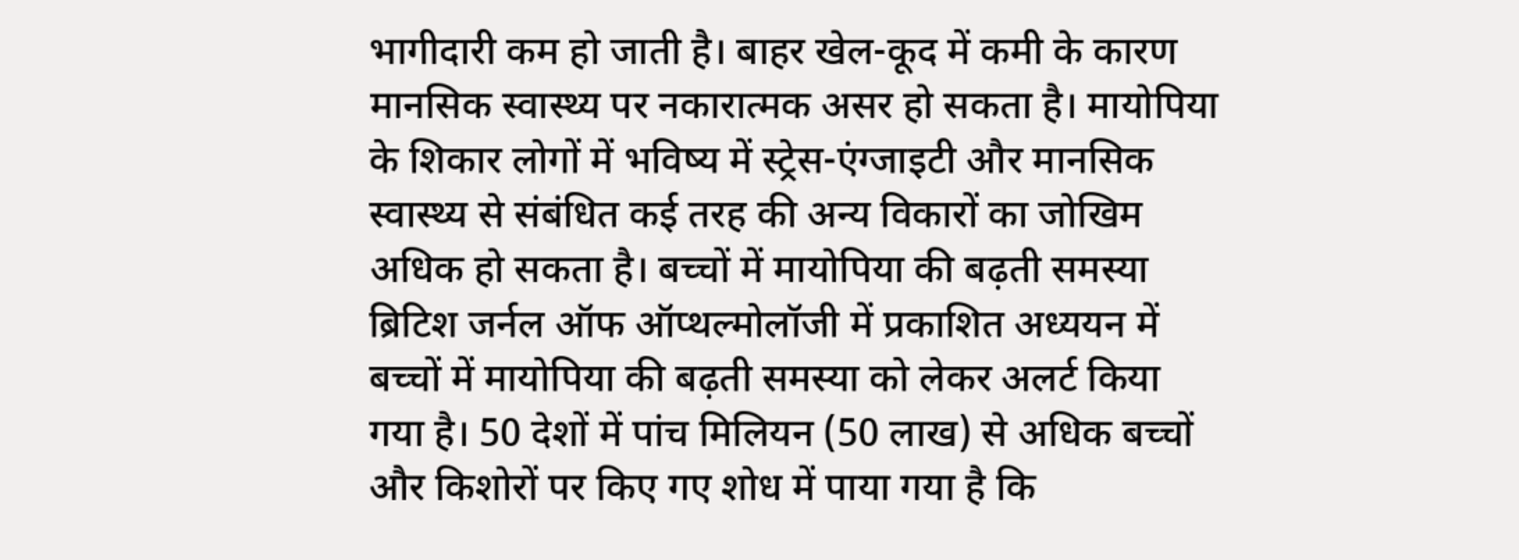भागीदारी कम हो जाती है। बाहर खेल-कूद में कमी के कारण मानसिक स्वास्थ्य पर नकारात्मक असर हो सकता है। मायोपिया के शिकार लोगों में भविष्य में स्ट्रेस-एंग्जाइटी और मानसिक स्वास्थ्य से संबंधित कई तरह की अन्य विकारों का जोखिम अधिक हो सकता है। बच्चों में मायोपिया की बढ़ती समस्या ब्रिटिश जर्नल ऑफ ऑप्थल्मोलॉजी में प्रकाशित अध्ययन में बच्चों में मायोपिया की बढ़ती समस्या को लेकर अलर्ट किया गया है। 50 देशों में पांच मिलियन (50 लाख) से अधिक बच्चों और किशोरों पर किए गए शोध में पाया गया है कि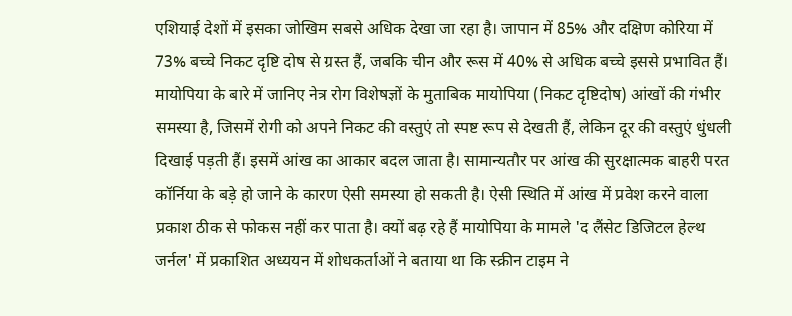एशियाई देशों में इसका जोखिम सबसे अधिक देखा जा रहा है। जापान में 85% और दक्षिण कोरिया में 73% बच्चे निकट दृष्टि दोष से ग्रस्त हैं, जबकि चीन और रूस में 40% से अधिक बच्चे इससे प्रभावित हैं। मायोपिया के बारे में जानिए नेत्र रोग विशेषज्ञों के मुताबिक मायोपिया (निकट दृष्टिदोष) आंखों की गंभीर समस्या है, जिसमें रोगी को अपने निकट की वस्तुएं तो स्पष्ट रूप से देखती हैं, लेकिन दूर की वस्तुएं धुंधली दिखाई पड़ती हैं। इसमें आंख का आकार बदल जाता है। सामान्यतौर पर आंख की सुरक्षात्मक बाहरी परत कॉर्निया के बड़े हो जाने के कारण ऐसी समस्या हो सकती है। ऐसी स्थिति में आंख में प्रवेश करने वाला प्रकाश ठीक से फोकस नहीं कर पाता है। क्यों बढ़ रहे हैं मायोपिया के मामले 'द लैंसेट डिजिटल हेल्थ जर्नल' में प्रकाशित अध्ययन में शोधकर्ताओं ने बताया था कि स्क्रीन टाइम ने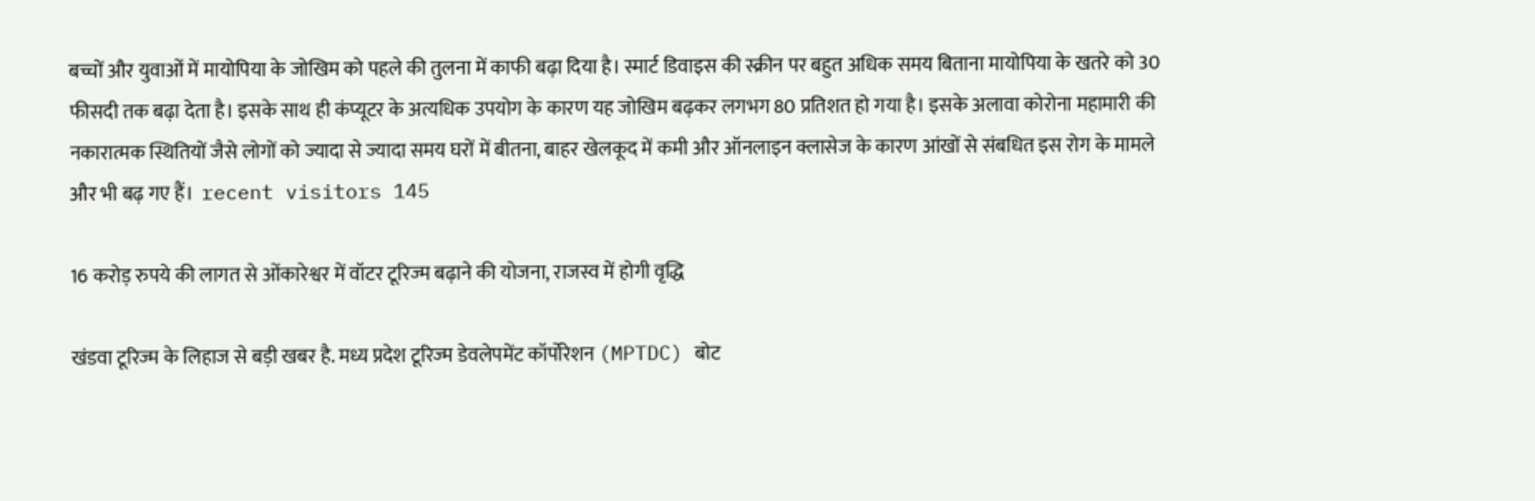बच्चों और युवाओं में मायोपिया के जोखिम को पहले की तुलना में काफी बढ़ा दिया है। स्मार्ट डिवाइस की स्क्रीन पर बहुत अधिक समय बिताना मायोपिया के खतरे को 30 फीसदी तक बढ़ा देता है। इसके साथ ही कंप्यूटर के अत्यधिक उपयोग के कारण यह जोखिम बढ़कर लगभग 80 प्रतिशत हो गया है। इसके अलावा कोरोना महामारी की नकारात्मक स्थितियों जैसे लोगों को ज्यादा से ज्यादा समय घरों में बीतना, बाहर खेलकूद में कमी और ऑनलाइन क्लासेज के कारण आंखों से संबधित इस रोग के मामले और भी बढ़ गए हैं।  recent visitors 145

16 करोड़ रुपये की लागत से ओंकारेश्वर में वॉटर टूरिज्म बढ़ाने की योजना, राजस्व में होगी वृद्धि

खंडवा टूरिज्म के लिहाज से बड़ी खबर है. मध्य प्रदेश टूरिज्म डेवलेपमेंट कॉर्पोरेशन (MPTDC) बोट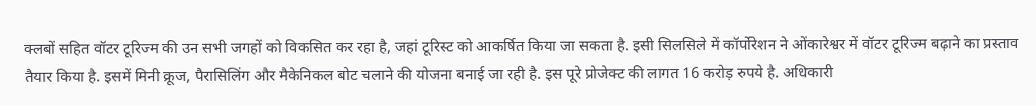क्लबों सहित वॉटर टूरिज्म की उन सभी जगहों को विकसित कर रहा है, जहां टूरिस्ट को आकर्षित किया जा सकता है. इसी सिलसिले में कॉर्पोरेशन ने ओंकारेश्वर में वॉटर टूरिज्म बढ़ाने का प्रस्ताव तैयार किया है. इसमें मिनी क्रूज, पैरासिलिंग और मैकेनिकल बोट चलाने की योजना बनाई जा रही है. इस पूरे प्रोजेक्ट की लागत 16 करोड़ रुपये है. अधिकारी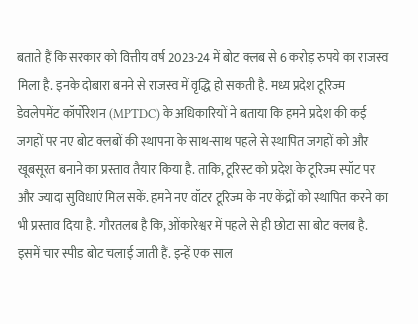बताते हैं कि सरकार को वित्तीय वर्ष 2023-24 में बोट क्लब से 6 करोड़ रुपये का राजस्व मिला है. इनके दोबारा बनने से राजस्व में वृद्धि हो सकती है. मध्य प्रदेश टूरिज्म डेवलेपमेंट कॉर्पोरेशन (MPTDC) के अधिकारियों ने बताया कि हमने प्रदेश की कई जगहों पर नए बोट क्लबों की स्थापना के साथ-साथ पहले से स्थापित जगहों को और खूबसूरत बनाने का प्रस्ताव तैयार किया है. ताकि, टूरिस्ट को प्रदेश के टूरिज्म स्पॉट पर और ज्यादा सुविधाएं मिल सकें. हमने नए वॉटर टूरिज्म के नए केंद्रों को स्थापित करने का भी प्रस्ताव दिया है. गौरतलब है कि, ओंकारेश्वर में पहले से ही छोटा सा बोट क्लब है. इसमें चार स्पीड बोट चलाई जाती हैं. इन्हें एक साल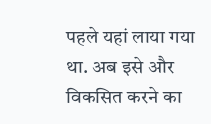पहले यहां लाया गया था. अब इसे और विकसित करने का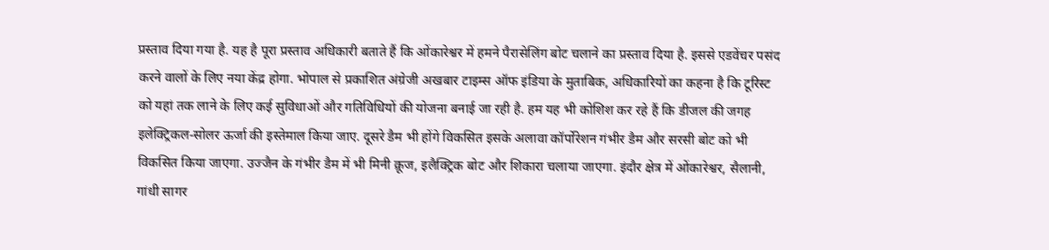प्रस्ताव दिया गया है. यह है पूरा प्रस्ताव अधिकारी बताते हैं कि ओंकारेश्वर में हमने पैरासेलिंग बोट चलाने का प्रस्ताव दिया है. इससे एडवेंचर पसंद करने वालों के लिए नया केंद्र होगा. भोपाल से प्रकाशित अंग्रेजी अखबार टाइम्स ऑफ इंडिया के मुताबिक, अधिकारियों का कहना है कि टूरिस्ट को यहां तक लाने के लिए कई सुविधाओं और गतिविधियों की योजना बनाई जा रही है. हम यह भी कोशिश कर रहे हैं कि डीजल की जगह इलेक्ट्रिकल-सोलर ऊर्जा की इस्तेमाल किया जाए. दूसरे डैम भी होंगे विकसित इसके अलावा कॉर्पोरेशन गंभीर डैम और सरसी बोट को भी विकसित किया जाएगा. उज्जैन के गंभीर डैम में भी मिनी क्रूज, इलैक्ट्रिक बोट और शिकारा चलाया जाएगा. इंदौर क्षेत्र में ओंकारेश्वर, सैलानी, गांधी सागर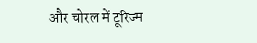और चोरल में टूरिज्म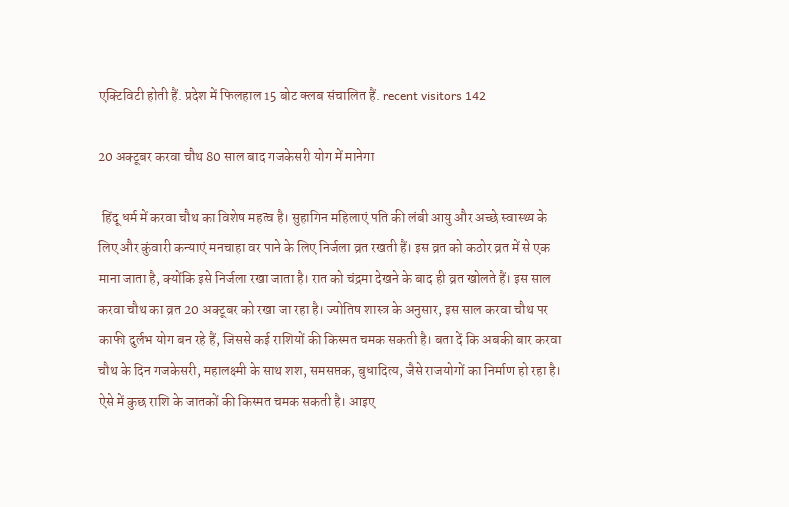एक्टिविटी होती हैं. प्रदेश में फिलहाल 15 बोट क्लब संचालित हैं. recent visitors 142

20 अक्टूबर करवा चौथ 80 साल बाद गजकेसरी योग में मानेगा

 हिंदू धर्म में करवा चौथ का विशेष महत्व है। सुहागिन महिलाएं पति की लंबी आयु और अच्छे स्वास्थ्य के लिए और कुंवारी कन्याएं मनचाहा वर पाने के लिए निर्जला व्रत रखती हैं। इस व्रत को कठोर व्रत में से एक माना जाता है, क्योंकि इसे निर्जला रखा जाता है। रात को चंद्रमा देखने के बाद ही व्रत खोलते हैं। इस साल करवा चौथ का व्रत 20 अक्टूबर को रखा जा रहा है। ज्योतिष शास्त्र के अनुसार, इस साल करवा चौथ पर काफी दुर्लभ योग बन रहे हैं, जिससे कई राशियों की किस्मत चमक सकती है। बता दें कि अबकी बार करवा चौथ के दिन गजकेसरी, महालक्ष्मी के साथ शश, समसप्तक, बुधादित्य, जैसे राजयोगों का निर्माण हो रहा है। ऐसे में कुछ राशि के जातकों की किस्मत चमक सकती है। आइए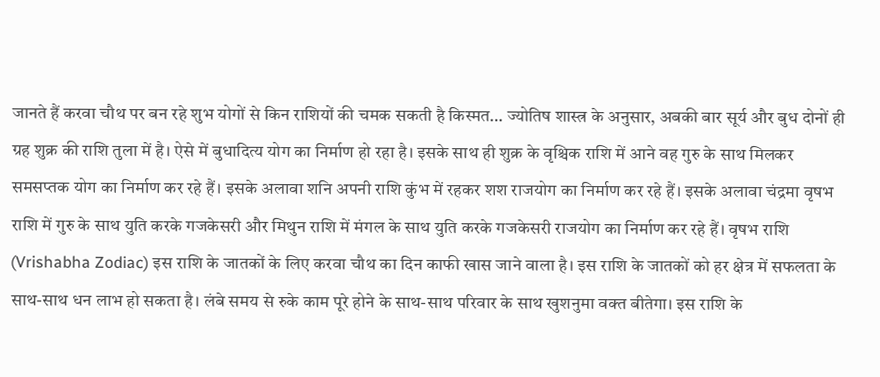जानते हैं करवा चौथ पर बन रहे शुभ योगों से किन राशियों की चमक सकती है किस्मत… ज्योतिष शास्त्र के अनुसार, अबकी बार सूर्य और बुध दोनों ही ग्रह शुक्र की राशि तुला में है। ऐसे में बुधादित्य योग का निर्माण हो रहा है। इसके साथ ही शुक्र के वृश्चिक राशि में आने वह गुरु के साथ मिलकर समसप्तक योग का निर्माण कर रहे हैं। इसके अलावा शनि अपनी राशि कुंभ में रहकर शश राजयोग का निर्माण कर रहे हैं। इसके अलावा चंद्रमा वृषभ राशि में गुरु के साथ युति करके गजकेसरी और मिथुन राशि में मंगल के साथ युति करके गजकेसरी राजयोग का निर्माण कर रहे हैं। वृषभ राशि (Vrishabha Zodiac) इस राशि के जातकों के लिए करवा चौथ का दिन काफी खास जाने वाला है। इस राशि के जातकों को हर क्षेत्र में सफलता के साथ-साथ धन लाभ हो सकता है। लंबे समय से रुके काम पूरे होने के साथ-साथ परिवार के साथ खुशनुमा वक्त बीतेगा। इस राशि के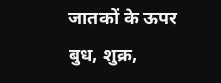जातकों के ऊपर बुध, शुक्र,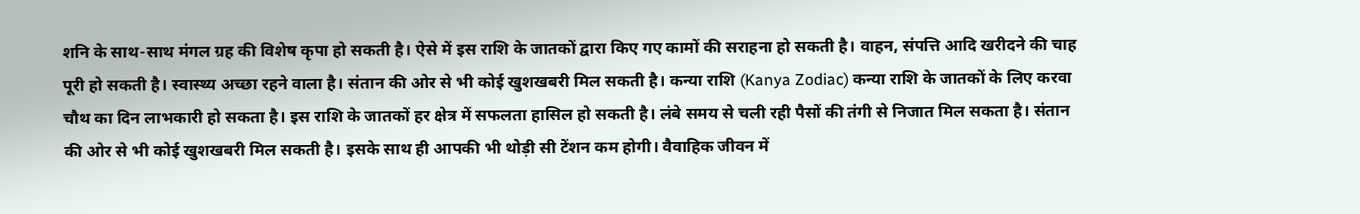शनि के साथ-साथ मंगल ग्रह की विशेष कृपा हो सकती है। ऐसे में इस राशि के जातकों द्वारा किए गए कामों की सराहना हो सकती है। वाहन, संपत्ति आदि खरीदने की चाह पूरी हो सकती है। स्वास्थ्य अच्छा रहने वाला है। संतान की ओर से भी कोई खुशखबरी मिल सकती है। कन्या राशि (Kanya Zodiac) कन्या राशि के जातकों के लिए करवा चौथ का दिन लाभकारी हो सकता है। इस राशि के जातकों हर क्षेत्र में सफलता हासिल हो सकती है। लंबे समय से चली रही पैसों की तंगी से निजात मिल सकता है। संतान की ओर से भी कोई खुशखबरी मिल सकती है। इसके साथ ही आपकी भी थोड़ी सी टेंशन कम होगी। वैवाहिक जीवन में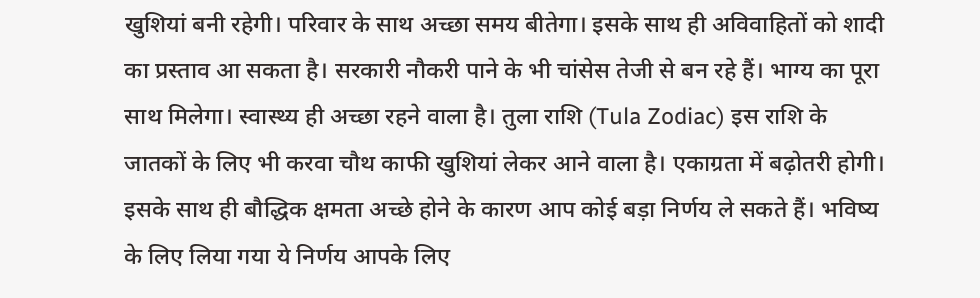खुशियां बनी रहेगी। परिवार के साथ अच्छा समय बीतेगा। इसके साथ ही अविवाहितों को शादी का प्रस्ताव आ सकता है। सरकारी नौकरी पाने के भी चांसेस तेजी से बन रहे हैं। भाग्य का पूरा साथ मिलेगा। स्वास्थ्य ही अच्छा रहने वाला है। तुला राशि (Tula Zodiac) इस राशि के जातकों के लिए भी करवा चौथ काफी खुशियां लेकर आने वाला है। एकाग्रता में बढ़ोतरी होगी। इसके साथ ही बौद्धिक क्षमता अच्छे होने के कारण आप कोई बड़ा निर्णय ले सकते हैं। भविष्य के लिए लिया गया ये निर्णय आपके लिए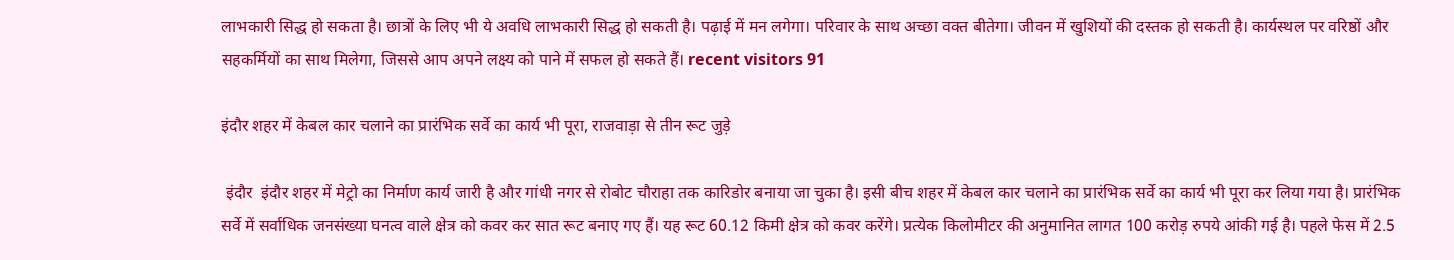लाभकारी सिद्ध हो सकता है। छात्रों के लिए भी ये अवधि लाभकारी सिद्ध हो सकती है। पढ़ाई में मन लगेगा। परिवार के साथ अच्छा वक्त बीतेगा। जीवन में खुशियों की दस्तक हो सकती है। कार्यस्थल पर वरिष्ठों और सहकर्मियों का साथ मिलेगा, जिससे आप अपने लक्ष्य को पाने में सफल हो सकते हैं। recent visitors 91

इंदौर शहर में केबल कार चलाने का प्रारंभिक सर्वे का कार्य भी पूरा, राजवाड़ा से तीन रूट जुड़े

 इंदौर  इंदौर शहर में मेट्रो का निर्माण कार्य जारी है और गांधी नगर से रोबोट चौराहा तक कारिडोर बनाया जा चुका है। इसी बीच शहर में केबल कार चलाने का प्रारंभिक सर्वे का कार्य भी पूरा कर लिया गया है। प्रारंभिक सर्वे में सर्वाधिक जनसंख्या घनत्व वाले क्षेत्र को कवर कर सात रूट बनाए गए हैं। यह रूट 60.12 किमी क्षेत्र को कवर करेंगे। प्रत्येक किलोमीटर की अनुमानित लागत 100 करोड़ रुपये आंकी गई है। पहले फेस में 2.5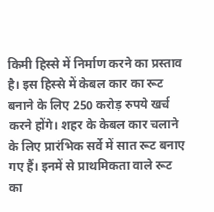किमी हिस्से में निर्माण करने का प्रस्ताव है। इस हिस्से में केबल कार का रूट बनाने के लिए 250 करोड़ रुपये खर्च करने होंगे। शहर के केबल कार चलाने के लिए प्रारंभिक सर्वे में सात रूट बनाए गए हैं। इनमें से प्राथमिकता वाले रूट का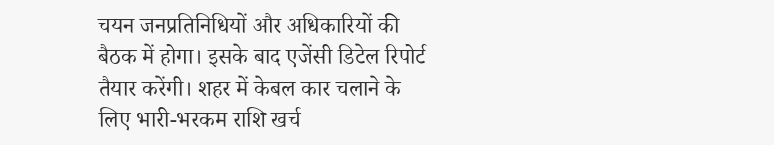चयन जनप्रतिनिधियों और अधिकारियों की बैठक में होगा। इसके बाद एजेंसी डिटेल रिपोर्ट तैयार करेंगी। शहर में केबल कार चलाने के लिए भारी-भरकम राशि खर्च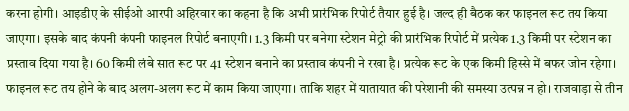करना होगी। आइडीए के सीईओ आरपी अहिरवार का कहना है कि अभी प्रारंभिक रिपोर्ट तैयार हुई है। जल्द ही बैठक कर फाइनल रूट तय किया जाएगा। इसके बाद कंपनी कंपनी फाइनल रिपोर्ट बनाएगी। 1.3 किमी पर बनेगा स्टेशन मेट्रो की प्रारंभिक रिपोर्ट में प्रत्येक 1.3 किमी पर स्टेशन का प्रस्ताव दिया गया है। 60 किमी लंबे सात रूट पर 41 स्टेशन बनाने का प्रस्ताव कंपनी ने रखा है। प्रत्येक रूट के एक किमी हिस्से में बफर जोन रहेगा। फाइनल रूट तय होने के बाद अलग-अलग रूट में काम किया जाएगा। ताकि शहर में यातायात की परेशानी की समस्या उत्पन्न न हो। राजवाड़ा से तीन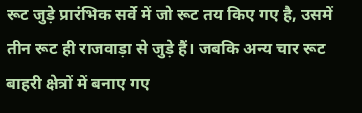रूट जुड़े प्रारंभिक सर्वे में जो रूट तय किए गए है, उसमें तीन रूट ही राजवाड़ा से जुड़े हैं। जबकि अन्य चार रूट बाहरी क्षेत्रों में बनाए गए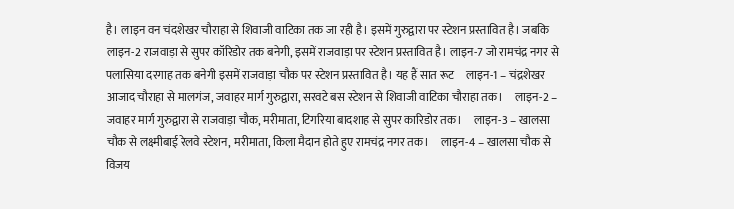है। लाइन वन चंदशेखर चौराहा से शिवाजी वाटिका तक जा रही है। इसमें गुरुद्वारा पर स्टेशन प्रस्तावित है। जबकि लाइन-2 राजवाड़ा से सुपर कॉरिडोर तक बनेगी, इसमें राजवाड़ा पर स्टेशन प्रस्तावित है। लाइन-7 जो रामचंद्र नगर से पलासिया दरगाह तक बनेगी इसमें राजवाड़ा चौक पर स्टेशन प्रस्तावित है। यह हैं सात रूट     लाइन-1 – चंद्रशेखर आजाद चौराहा से मालगंज, जवाहर मार्ग गुरुद्वारा, सरवटे बस स्टेशन से शिवाजी वाटिका चौराहा तक।     लाइन-2 – जवाहर मार्ग गुरुद्वारा से राजवाड़ा चौक, मरीमाता, टिगरिया बादशाह से सुपर कारिडोर तक।     लाइन-3 – खालसा चौक से लक्ष्मीबाई रेलवे स्टेशन, मरीमाता, किला मैदान होते हुए रामचंद्र नगर तक।     लाइन-4 – खालसा चौक से विजय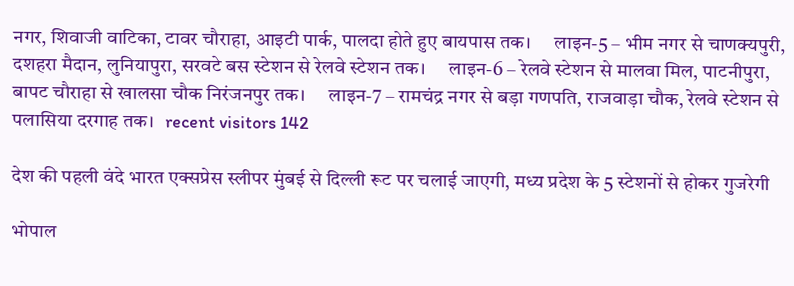नगर, शिवाजी वाटिका, टावर चौराहा, आइटी पार्क, पालदा होते हुए बायपास तक।     लाइन-5 – भीम नगर से चाणक्यपुरी, दशहरा मैदान, लुनियापुरा, सरवटे बस स्टेशन से रेलवे स्टेशन तक।     लाइन-6 – रेलवे स्टेशन से मालवा मिल, पाटनीपुरा, बापट चौराहा से खालसा चौक निरंजनपुर तक।     लाइन-7 – रामचंद्र नगर से बड़ा गणपति, राजवाड़ा चौक, रेलवे स्टेशन से पलासिया दरगाह तक।   recent visitors 142

देश की पहली वंदे भारत एक्सप्रेस स्लीपर मुंबई से दिल्ली रूट पर चलाई जाएगी, मध्य प्रदेश के 5 स्टेशनों से होकर गुजरेगी

भोपाल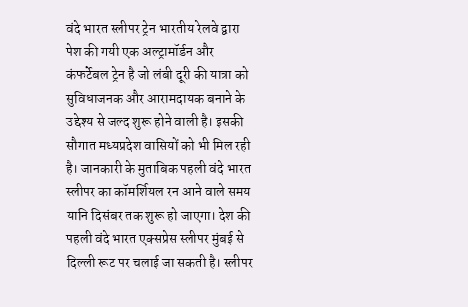वंदे भारत स्लीपर ट्रेन भारतीय रेलवे द्वारा पेश की गयी एक अल्ट्रामॉर्डन और कंफर्टेबल ट्रेन है जो लंबी दूरी की यात्रा को सुविधाजनक और आरामदायक बनाने के उद्देश्य से जल्द शुरू होने वाली है। इसकी सौगात मध्यप्रदेश वासियों को भी मिल रही है। जानकारी के मुताबिक पहली वंदे भारत स्लीपर का कॉमर्शियल रन आने वाले समय यानि दिसंबर तक शुरू हो जाएगा। देश की पहली वंदे भारत एक्सप्रेस स्लीपर मुंबई से दिल्ली रूट पर चलाई जा सकती है। स्लीपर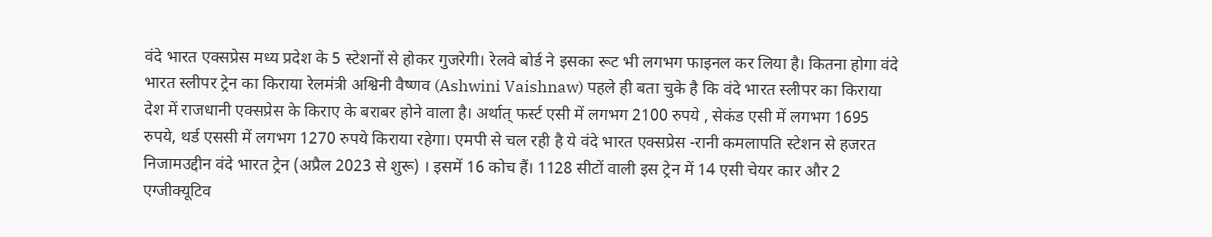वंदे भारत एक्सप्रेस मध्य प्रदेश के 5 स्टेशनों से होकर गुजरेगी। रेलवे बोर्ड ने इसका रूट भी लगभग फाइनल कर लिया है। कितना होगा वंदे भारत स्लीपर ट्रेन का किराया रेलमंत्री अश्विनी वैष्णव (Ashwini Vaishnaw) पहले ही बता चुके है कि वंदे भारत स्लीपर का किराया देश में राजधानी एक्सप्रेस के किराए के बराबर होने वाला है। अर्थात् फर्स्ट एसी में लगभग 2100 रुपये , सेकंड एसी में लगभग 1695 रुपये, थर्ड एससी में लगभग 1270 रुपये किराया रहेगा। एमपी से चल रही है ये वंदे भारत एक्सप्रेस -रानी कमलापति स्टेशन से हजरत निजामउद्दीन वंदे भारत ट्रेन (अप्रैल 2023 से शुरू) । इसमें 16 कोच हैं। 1128 सीटों वाली इस ट्रेन में 14 एसी चेयर कार और 2 एग्जीक्यूटिव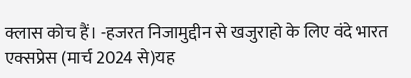क्लास कोच हैं। -हजरत निजामुद्दीन से खजुराहो के लिए वंदे भारत एक्सप्रेस (मार्च 2024 से)यह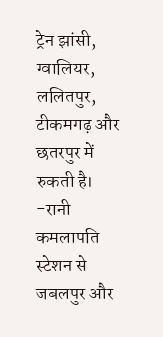ट्रेन झांसी, ग्वालियर, ललितपुर, टीकमगढ़ और छतरपुर में रुकती है। -रानी कमलापति स्टेशन से जबलपुर और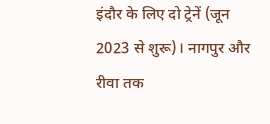इंदौर के लिए दो ट्रेनें (जून 2023 से शुरू)। नागपुर और रीवा तक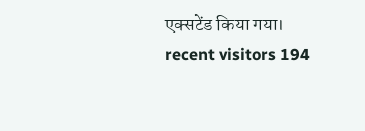एक्सटेंड किया गया। recent visitors 194